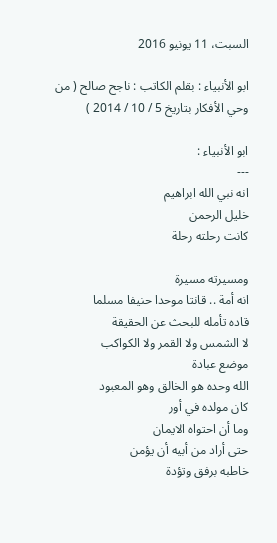السبت، 11 يونيو 2016

ابو الأنبياء : بقلم الكاتب : ناجح صالح ( من وحي الأفكار بتاريخ 5 / 10 / 2014 )

ابو الأنبياء :
---
انه نبي الله ابراهيم
خليل الرحمن
كانت رحلته رحلة

ومسيرته مسيرة
انه أمة .. قانتا موحدا حنيفا مسلما
قاده تأمله للبحث عن الحقيقة
لا الشمس ولا القمر ولا الكواكب
موضع عبادة
الله وحده هو الخالق وهو المعبود
كان مولده في أور
وما أن احتواه الايمان
حتى أراد من أبيه أن يؤمن
خاطبه برفق وتؤدة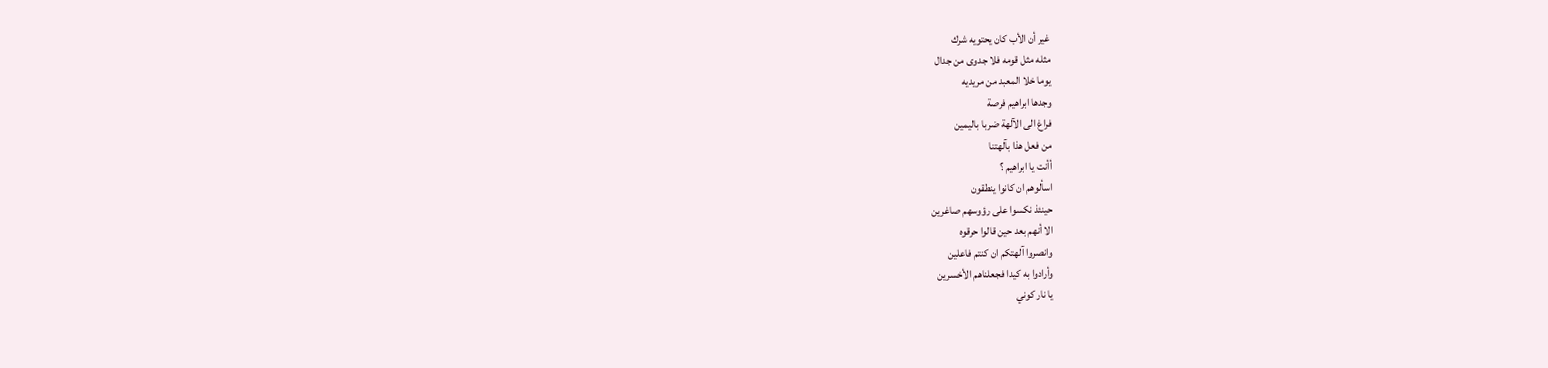غير أن الأب كان يحتويه شرك
مثله مثل قومه فلا جدوى من جدال
يوما خلا المعبد من مريديه
وجدها ابراهيم فرصة
فراغ الى الآلهة ضربا باليمين
من فعل هذا بآلهتنا
أأنت يا ابراهيم ؟
اسألوهم ان كانوا ينطقون
حينئذ نكسوا على رؤوسهم صاغرين
الا أنهم بعد حين قالوا حرقوه
وانصروا آلهتكم ان كنتم فاعلين
وأرادوا به كيدا فجعلناهم الأخسرين
يا نار كوني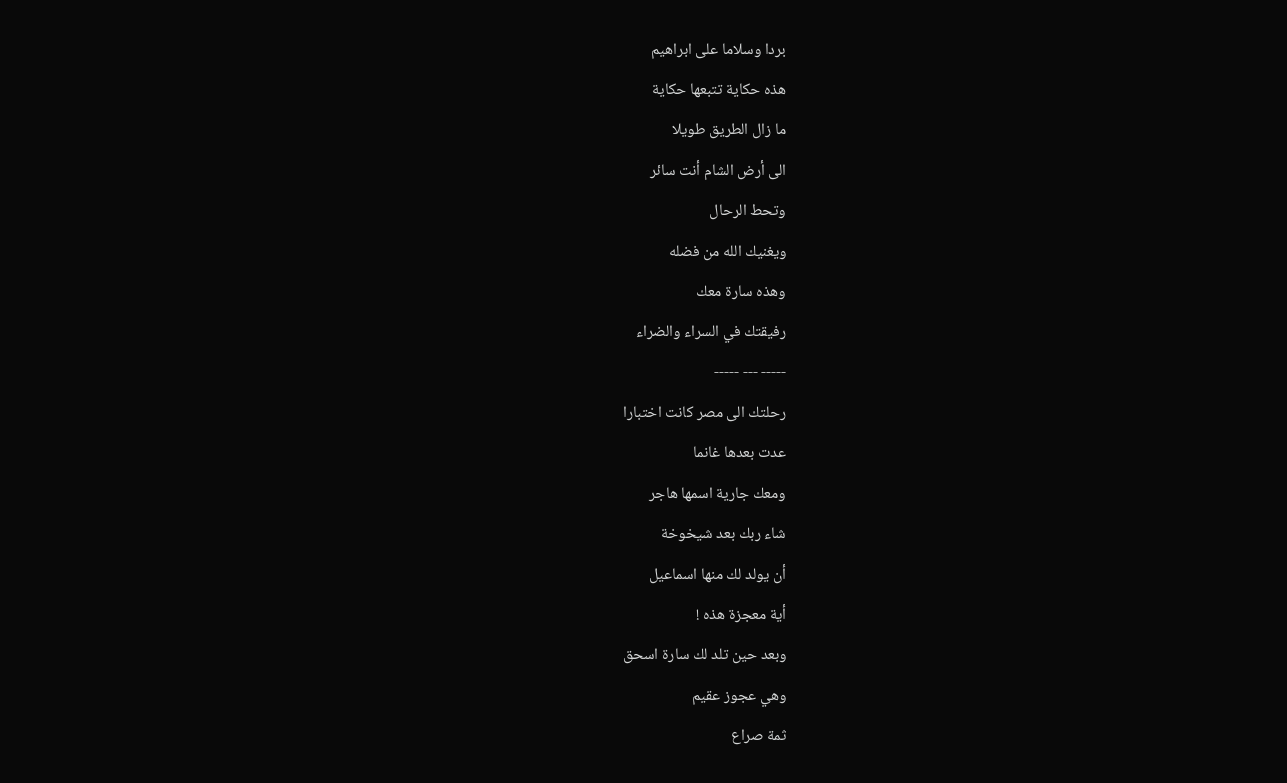بردا وسلاما على ابراهيم
هذه حكاية تتبعها حكاية
ما زال الطريق طويلا
الى أرض الشام أنت سائر
وتحط الرحال
ويغنيك الله من فضله
وهذه سارة معك
رفيقتك في السراء والضراء
----- --- -----
رحلتك الى مصر كانت اختبارا
عدت بعدها غانما
ومعك جارية اسمها هاجر
شاء ربك بعد شيخوخة
أن يولد لك منها اسماعيل
أية معجزة هذه !
وبعد حين تلد لك سارة اسحق
وهي عجوز عقيم
ثمة صراع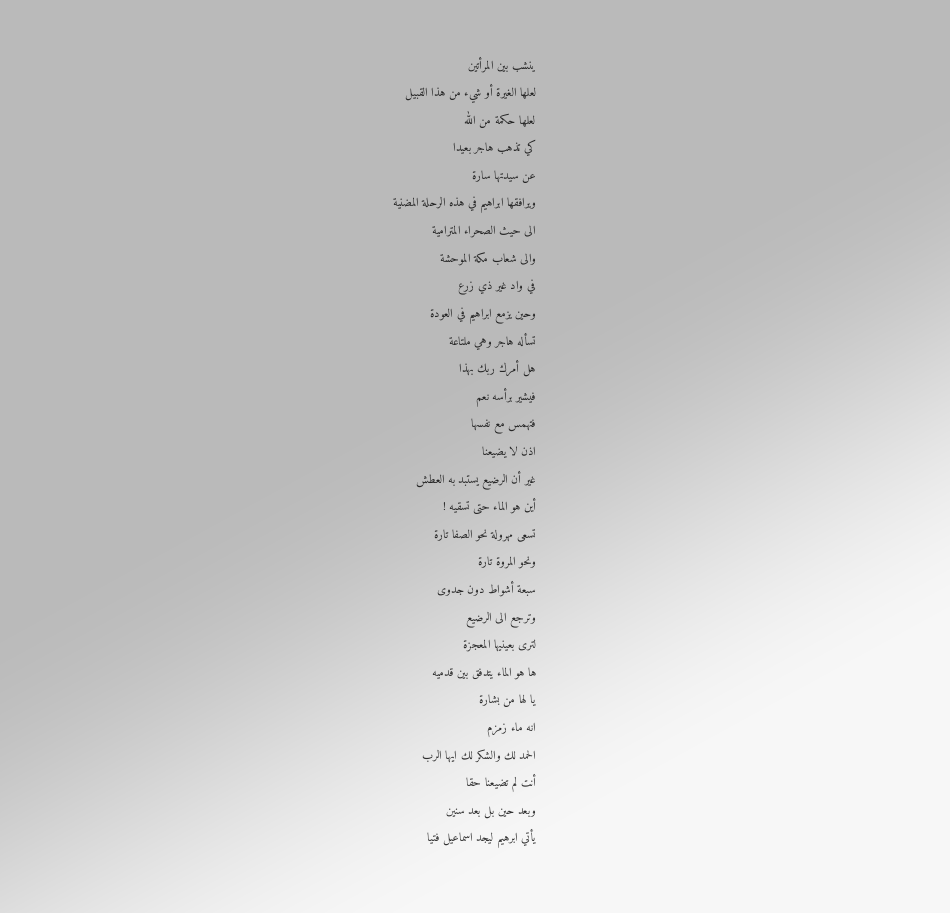ينشب بين المرأتين
لعلها الغيرة أو شيء من هذا القبيل
لعلها حكمة من الله
كي تذهب هاجر بعيدا
عن سيدتها سارة
ويرافقها ابراهيم في هذه الرحلة المضنية
الى حيث الصحراء المترامية
والى شعاب مكة الموحشة
في واد غير ذي زرع
وحين يزمع ابراهيم في العودة
تسأله هاجر وهي ملتاعة
هل أمرك ربك بهذا
فيشير برأسه نعم
فتهمس مع نفسها
اذن لا يضيعنا
غير أن الرضيع يستبد به العطش
أين هو الماء حتى تسقيه !
تسعى مهرولة نحو الصفا تارة
ونحو المروة تارة
سبعة أشواط دون جدوى
وترجع الى الرضيع
لترى بعينيها المعجزة
ها هو الماء يتدفق بين قدميه
يا لها من بشارة
انه ماء زمزم
الحمد لك والشكر لك ايها الرب
أنت لم تضيعنا حقا
وبعد حين بل بعد سنين
يأتي ابرهيم ليجد اسماعيل فتيا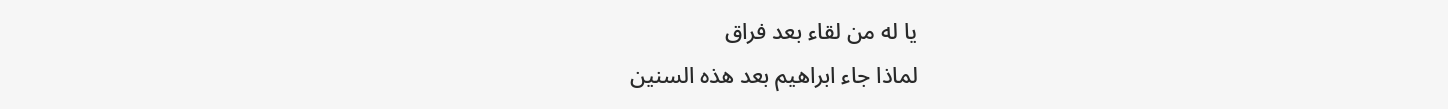يا له من لقاء بعد فراق
لماذا جاء ابراهيم بعد هذه السنين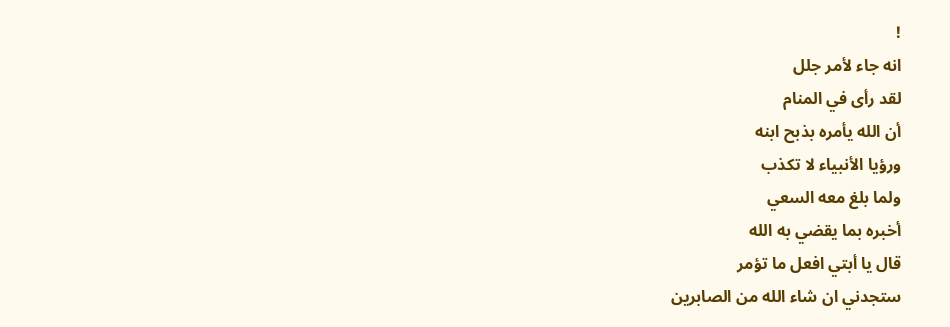!
انه جاء لأمر جلل
لقد رأى في المنام
أن الله يأمره بذبح ابنه
ورؤيا الأنبياء لا تكذب
ولما بلغ معه السعي
أخبره بما يقضي به الله
قال يا أبتي افعل ما تؤمر
ستجدني ان شاء الله من الصابرين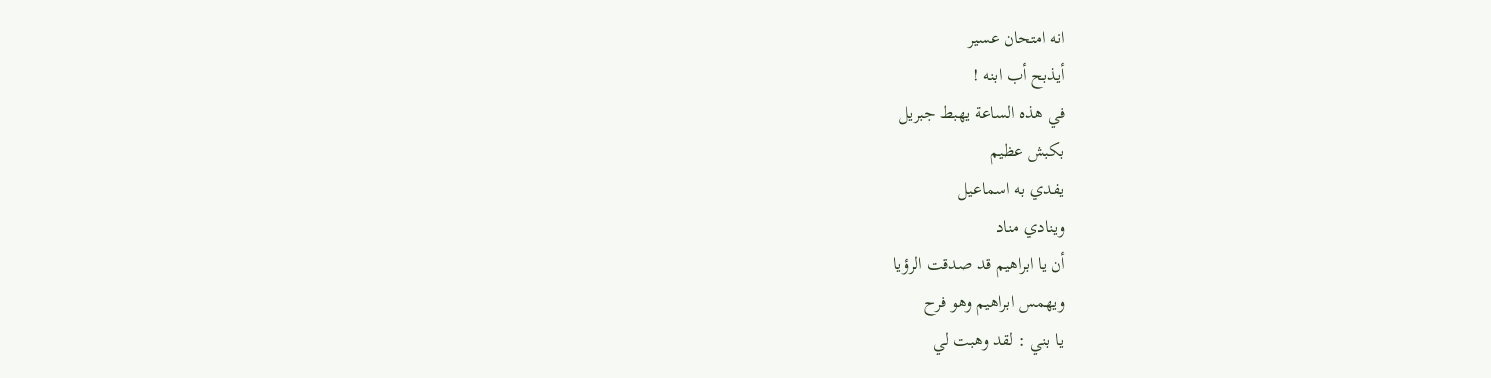انه امتحان عسير
أيذبح أب ابنه !
في هذه الساعة يهبط جبريل
بكبش عظيم
يفدي به اسماعيل
وينادي مناد
أن يا ابراهيم قد صدقت الرؤيا
ويهمس ابراهيم وهو فرح
يا بني : لقد وهبت لي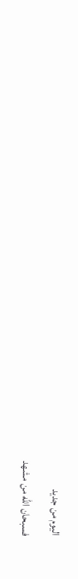اليوم من جديد
فسبحان الله من مشهد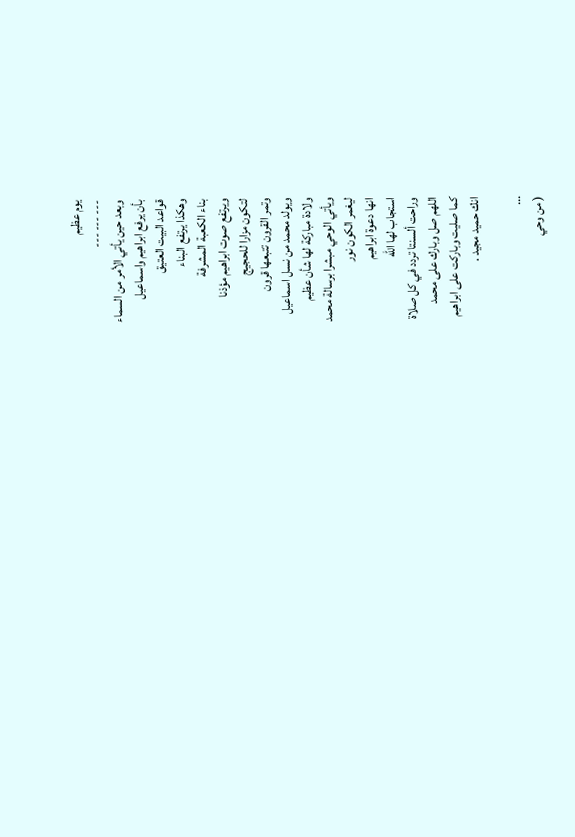يوم عظيم
--- --- ---
وبعد حين يأتي الأمر من السماء
بأن يرفع ابراهيم واسماعيل
قواعد البيت العتيق
وهكذا يرتفع البناء
بناء الكعبة المشرفة
ويرتفع صوت ابراهيم مؤذنا
لتكون مزارا للحجيج
وتمر القرون تتبعها قرون
ويولد محمد من نسل اسماعيل
ولادة مباركة لها شأن عظيم
ويأتي الوحي مبشرا برسالة محمد
ليغمر الكون نور
انها دعوة ابراهيم
استجاب لها الله
وراحت ألسنتا تردد في كل صلاة
اللهم صل وبارك على محمد
كما صليت وباركت على ابراهيم
انك حميد مجيد .

...
( من وحي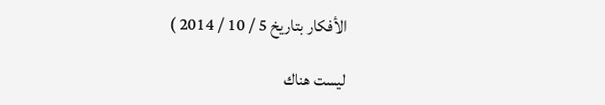الأفكار بتاريخ 5 / 10 / 2014 )

ليست هناك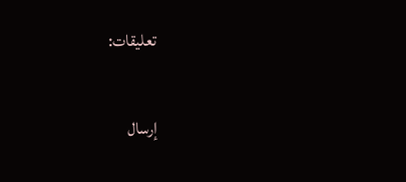تعليقات:

إرسال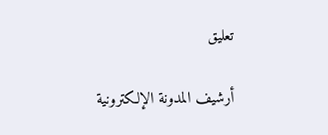تعليق

أرشيف المدونة الإلكترونية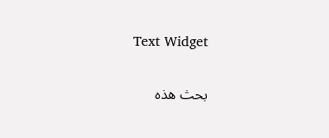Text Widget

بحث هذه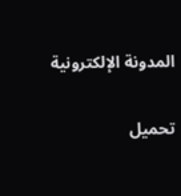المدونة الإلكترونية

تحميل